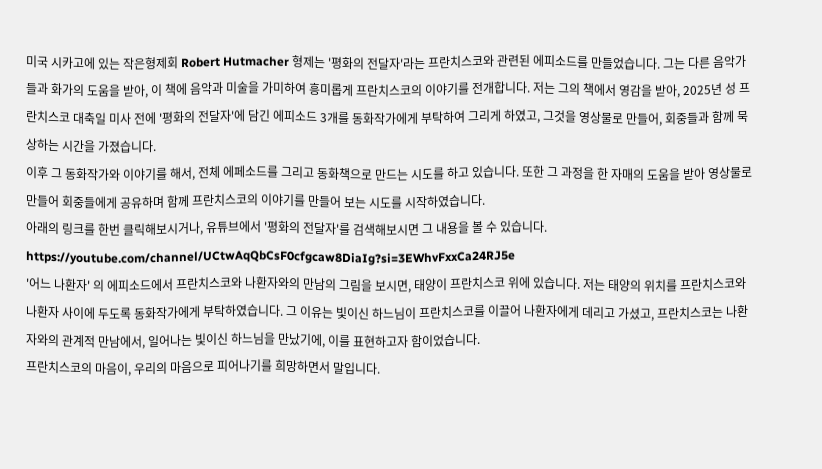미국 시카고에 있는 작은형제회 Robert Hutmacher 형제는 '평화의 전달자'라는 프란치스코와 관련된 에피소드를 만들었습니다. 그는 다른 음악가들과 화가의 도움을 받아, 이 책에 음악과 미술을 가미하여 흥미롭게 프란치스코의 이야기를 전개합니다. 저는 그의 책에서 영감을 받아, 2025년 성 프란치스코 대축일 미사 전에 '평화의 전달자'에 담긴 에피소드 3개를 동화작가에게 부탁하여 그리게 하였고, 그것을 영상물로 만들어, 회중들과 함께 묵상하는 시간을 가졌습니다.
이후 그 동화작가와 이야기를 해서, 전체 에페소드를 그리고 동화책으로 만드는 시도를 하고 있습니다. 또한 그 과정을 한 자매의 도움을 받아 영상물로 만들어 회중들에게 공유하며 함께 프란치스코의 이야기를 만들어 보는 시도를 시작하였습니다.
아래의 링크를 한번 클릭해보시거나, 유튜브에서 '평화의 전달자'를 검색해보시면 그 내용을 볼 수 있습니다.
https://youtube.com/channel/UCtwAqQbCsF0cfgcaw8DiaIg?si=3EWhvFxxCa24RJ5e
'어느 나환자' 의 에피소드에서 프란치스코와 나환자와의 만남의 그림을 보시면, 태양이 프란치스코 위에 있습니다. 저는 태양의 위치를 프란치스코와 나환자 사이에 두도록 동화작가에게 부탁하였습니다. 그 이유는 빛이신 하느님이 프란치스코를 이끌어 나환자에게 데리고 가셨고, 프란치스코는 나환자와의 관계적 만남에서, 일어나는 빛이신 하느님을 만났기에, 이를 표현하고자 함이었습니다.
프란치스코의 마음이, 우리의 마음으로 피어나기를 희망하면서 말입니다.